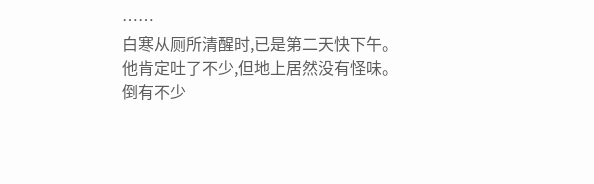……
白寒从厕所清醒时,已是第二天快下午。
他肯定吐了不少,但地上居然没有怪味。
倒有不少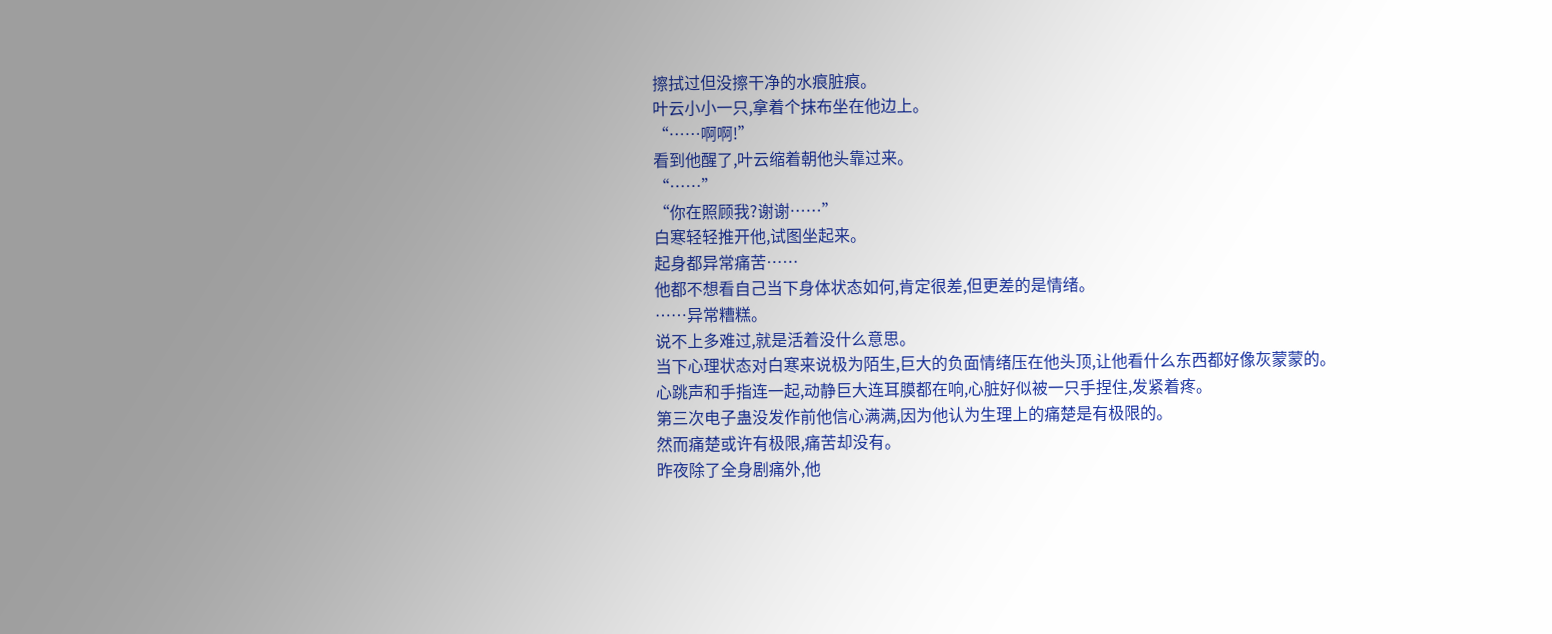擦拭过但没擦干净的水痕脏痕。
叶云小小一只,拿着个抹布坐在他边上。
“……啊啊!”
看到他醒了,叶云缩着朝他头靠过来。
“……”
“你在照顾我?谢谢……”
白寒轻轻推开他,试图坐起来。
起身都异常痛苦……
他都不想看自己当下身体状态如何,肯定很差,但更差的是情绪。
……异常糟糕。
说不上多难过,就是活着没什么意思。
当下心理状态对白寒来说极为陌生,巨大的负面情绪压在他头顶,让他看什么东西都好像灰蒙蒙的。
心跳声和手指连一起,动静巨大连耳膜都在响,心脏好似被一只手捏住,发紧着疼。
第三次电子蛊没发作前他信心满满,因为他认为生理上的痛楚是有极限的。
然而痛楚或许有极限,痛苦却没有。
昨夜除了全身剧痛外,他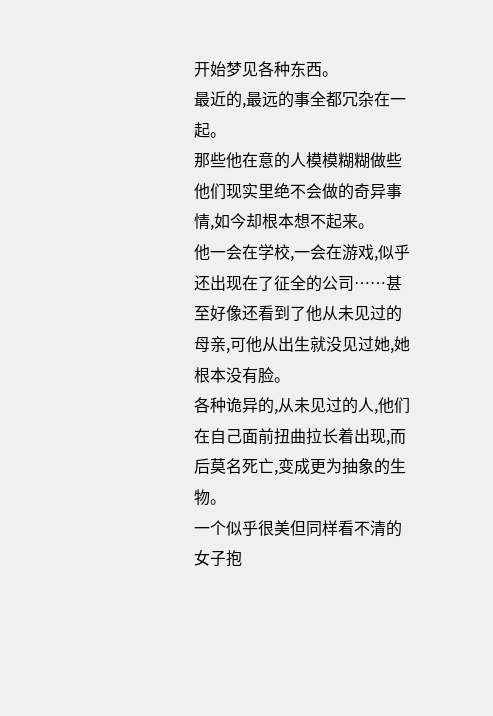开始梦见各种东西。
最近的,最远的事全都冗杂在一起。
那些他在意的人模模糊糊做些他们现实里绝不会做的奇异事情,如今却根本想不起来。
他一会在学校,一会在游戏,似乎还出现在了征全的公司……甚至好像还看到了他从未见过的母亲,可他从出生就没见过她,她根本没有脸。
各种诡异的,从未见过的人,他们在自己面前扭曲拉长着出现,而后莫名死亡,变成更为抽象的生物。
一个似乎很美但同样看不清的女子抱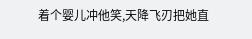着个婴儿冲他笑,天降飞刃把她直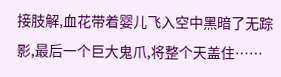接肢解,血花带着婴儿飞入空中黑暗了无踪影,最后一个巨大鬼爪,将整个天盖住……